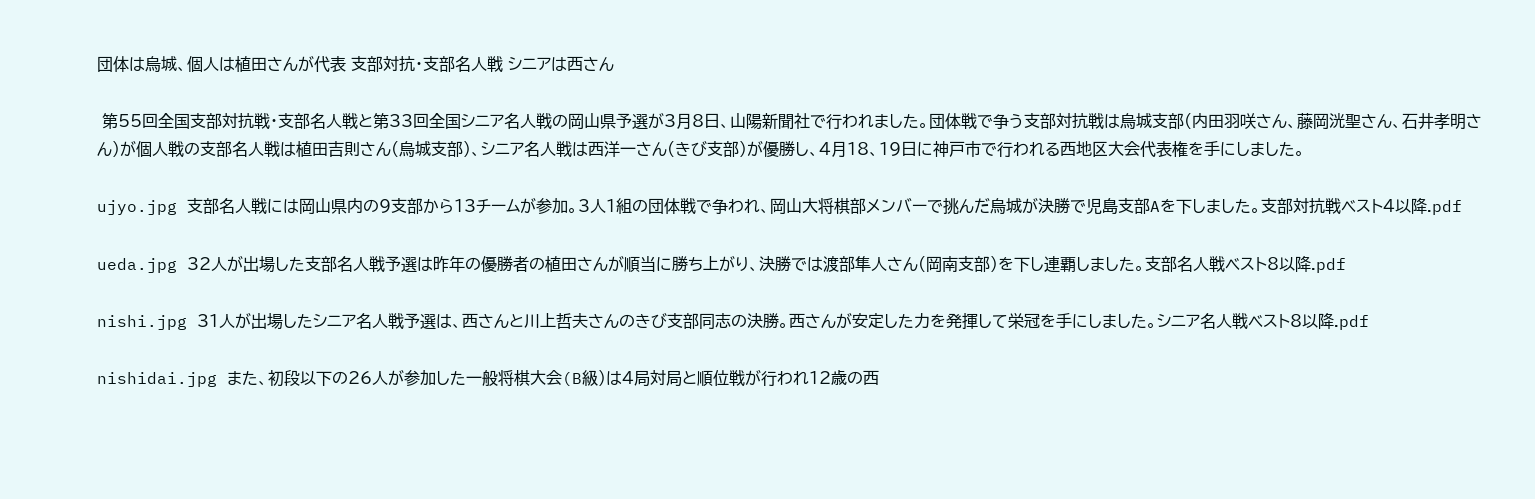団体は烏城、個人は植田さんが代表 支部対抗・支部名人戦 シニアは西さん

 第55回全国支部対抗戦・支部名人戦と第33回全国シニア名人戦の岡山県予選が3月8日、山陽新聞社で行われました。団体戦で争う支部対抗戦は烏城支部(内田羽咲さん、藤岡洸聖さん、石井孝明さん)が個人戦の支部名人戦は植田吉則さん(烏城支部)、シニア名人戦は西洋一さん(きび支部)が優勝し、4月18、19日に神戸市で行われる西地区大会代表権を手にしました。

ujyo.jpg 支部名人戦には岡山県内の9支部から13チームが参加。3人1組の団体戦で争われ、岡山大将棋部メンバーで挑んだ烏城が決勝で児島支部Aを下しました。支部対抗戦ベスト4以降.pdf

ueda.jpg 32人が出場した支部名人戦予選は昨年の優勝者の植田さんが順当に勝ち上がり、決勝では渡部隼人さん(岡南支部)を下し連覇しました。支部名人戦ベスト8以降.pdf

nishi.jpg 31人が出場したシニア名人戦予選は、西さんと川上哲夫さんのきび支部同志の決勝。西さんが安定した力を発揮して栄冠を手にしました。シニア名人戦ベスト8以降.pdf

nishidai.jpg また、初段以下の26人が参加した一般将棋大会(B級)は4局対局と順位戦が行われ12歳の西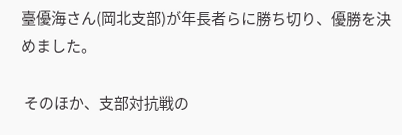臺優海さん(岡北支部)が年長者らに勝ち切り、優勝を決めました。

 そのほか、支部対抗戦の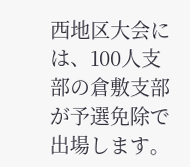西地区大会には、100人支部の倉敷支部が予選免除で出場します。